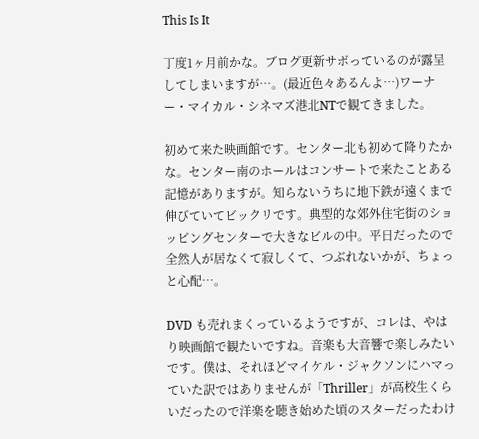This Is It

丁度1ヶ月前かな。ブログ更新サボっているのが露呈してしまいますが…。(最近色々あるんよ…)ワーナー・マイカル・シネマズ港北NTで観てきました。

初めて来た映画館です。センター北も初めて降りたかな。センター南のホールはコンサートで来たことある記憶がありますが。知らないうちに地下鉄が遠くまで伸びていてビックリです。典型的な郊外住宅街のショッピングセンターで大きなビルの中。平日だったので全然人が居なくて寂しくて、つぶれないかが、ちょっと心配…。

DVD も売れまくっているようですが、コレは、やはり映画館で観たいですね。音楽も大音響で楽しみたいです。僕は、それほどマイケル・ジャクソンにハマっていた訳ではありませんが「Thriller」が高校生くらいだったので洋楽を聴き始めた頃のスターだったわけ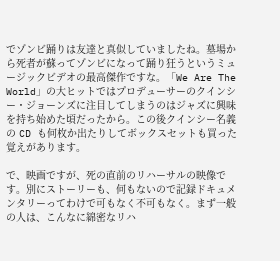でゾンビ踊りは友達と真似していましたね。墓場から死者が蘇ってゾンビになって踊り狂うというミュージックビデオの最高傑作ですな。「We Are The World」の大ヒットではプロデューサーのクインシー・ジョーンズに注目してしまうのはジャズに興味を持ち始めた頃だったから。この後クインシー名義の CD も何枚か出たりしてボックスセットも買った覚えがあります。

で、映画ですが、死の直前のリハーサルの映像です。別にストーリーも、何もないので記録ドキュメンタリーってわけで可もなく不可もなく。まず一般の人は、こんなに綿密なリハ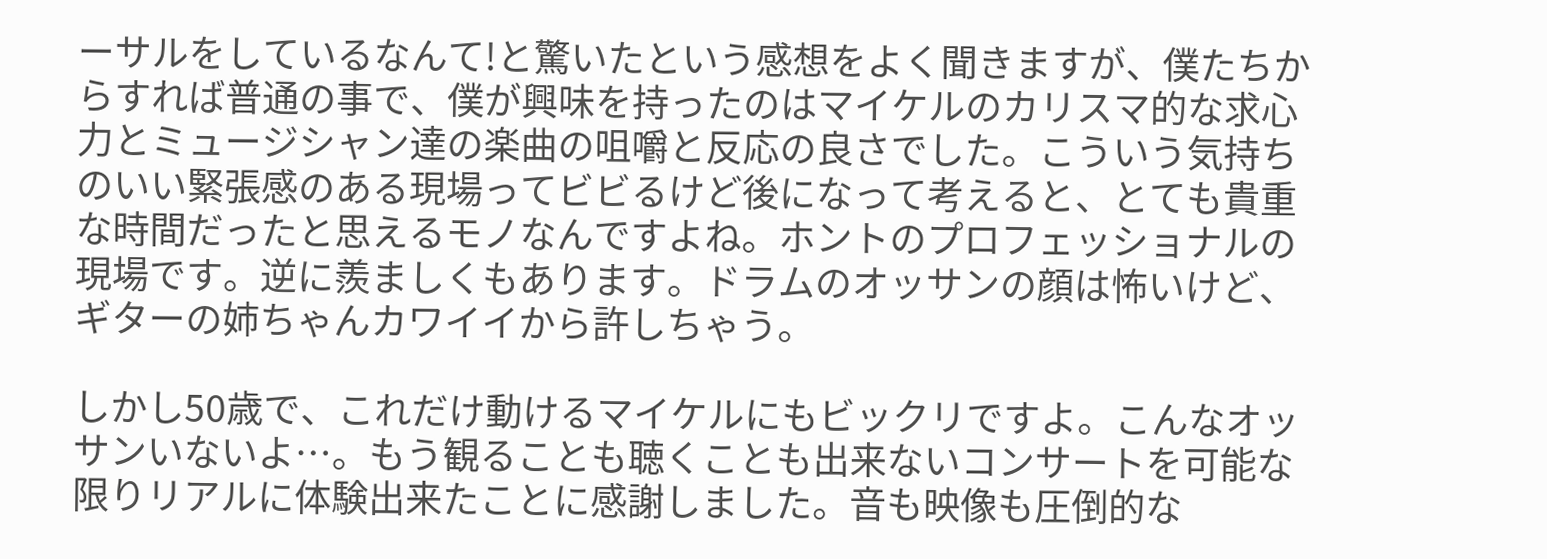ーサルをしているなんて!と驚いたという感想をよく聞きますが、僕たちからすれば普通の事で、僕が興味を持ったのはマイケルのカリスマ的な求心力とミュージシャン達の楽曲の咀嚼と反応の良さでした。こういう気持ちのいい緊張感のある現場ってビビるけど後になって考えると、とても貴重な時間だったと思えるモノなんですよね。ホントのプロフェッショナルの現場です。逆に羨ましくもあります。ドラムのオッサンの顔は怖いけど、ギターの姉ちゃんカワイイから許しちゃう。

しかし50歳で、これだけ動けるマイケルにもビックリですよ。こんなオッサンいないよ…。もう観ることも聴くことも出来ないコンサートを可能な限りリアルに体験出来たことに感謝しました。音も映像も圧倒的な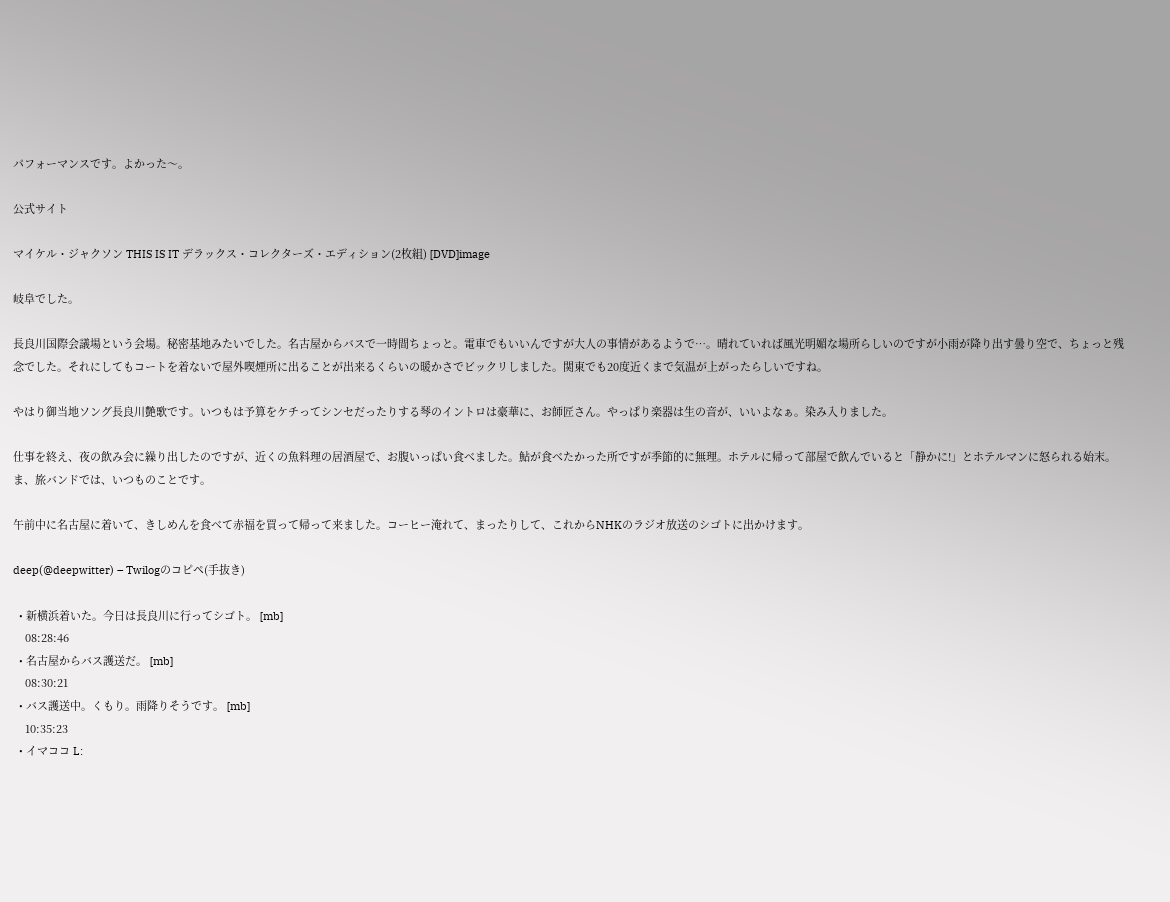パフォーマンスです。よかった〜。

公式サイト

マイケル・ジャクソン THIS IS IT デラックス・コレクターズ・エディション(2枚組) [DVD]image

岐阜でした。

長良川国際会議場という会場。秘密基地みたいでした。名古屋からバスで一時間ちょっと。電車でもいいんですが大人の事情があるようで…。晴れていれば風光明媚な場所らしいのですが小雨が降り出す曇り空で、ちょっと残念でした。それにしてもコートを着ないで屋外喫煙所に出ることが出来るくらいの暖かさでビックリしました。関東でも20度近くまで気温が上がったらしいですね。

やはり御当地ソング長良川艶歌です。いつもは予算をケチってシンセだったりする琴のイントロは豪華に、お師匠さん。やっぱり楽器は生の音が、いいよなぁ。染み入りました。

仕事を終え、夜の飲み会に繰り出したのですが、近くの魚料理の居酒屋で、お腹いっぱい食べました。鮎が食べたかった所ですが季節的に無理。ホテルに帰って部屋で飲んでいると「静かに!」とホテルマンに怒られる始末。ま、旅バンドでは、いつものことです。

午前中に名古屋に着いて、きしめんを食べて赤福を買って帰って来ました。コーヒー淹れて、まったりして、これからNHKのラジオ放送のシゴトに出かけます。

deep(@deepwitter) – Twilogのコピペ(手抜き)

  • 新横浜着いた。今日は長良川に行ってシゴト。 [mb]
    08:28:46
  • 名古屋からバス護送だ。 [mb]
    08:30:21
  • バス護送中。くもり。雨降りそうです。 [mb]
    10:35:23
  • イマココ L: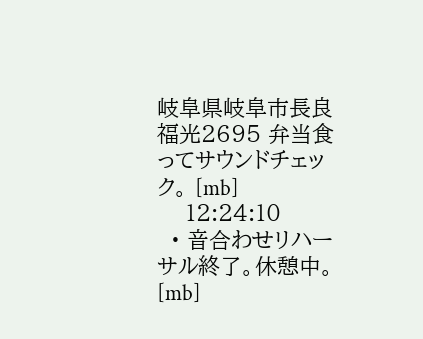岐阜県岐阜市長良福光2695 弁当食ってサウンドチェック。 [mb]
    12:24:10
  • 音合わせリハーサル終了。休憩中。 [mb]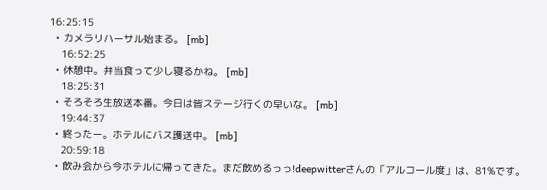16:25:15
  • カメラリハーサル始まる。 [mb]
    16:52:25
  • 休憩中。弁当食って少し寝るかね。 [mb]
    18:25:31
  • そろそろ生放送本番。今日は皆ステージ行くの早いな。 [mb]
    19:44:37
  • 終ったー。ホテルにバス護送中。 [mb]
    20:59:18
  • 飲み会から今ホテルに帰ってきた。まだ飲めるっっ!deepwitterさんの「アルコール度」は、81%です。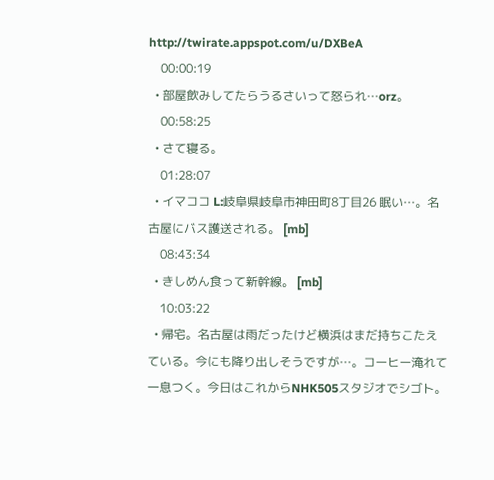http://twirate.appspot.com/u/DXBeA
    00:00:19
  • 部屋飲みしてたらうるさいって怒られ…orz。
    00:58:25
  • さて寝る。
    01:28:07
  • イマココ L:岐阜県岐阜市神田町8丁目26 眠い…。名古屋にバス護送される。 [mb]
    08:43:34
  • きしめん食って新幹線。 [mb]
    10:03:22
  • 帰宅。名古屋は雨だったけど横浜はまだ持ちこたえている。今にも降り出しそうですが…。コーヒー淹れて一息つく。今日はこれからNHK505スタジオでシゴト。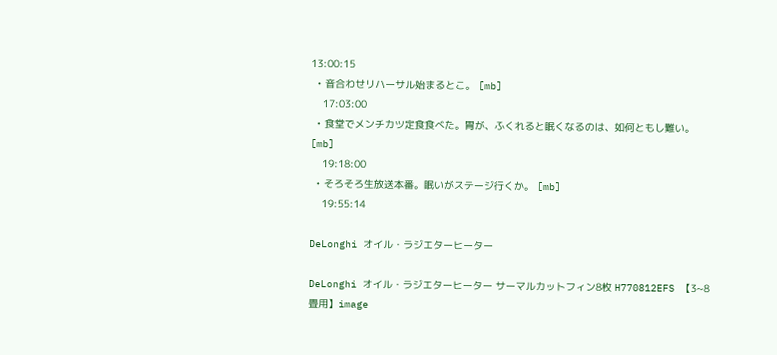13:00:15
  • 音合わせリハーサル始まるとこ。 [mb]
    17:03:00
  • 食堂でメンチカツ定食食べた。胃が、ふくれると眠くなるのは、如何ともし難い。 [mb]
    19:18:00
  • そろそろ生放送本番。眠いがステージ行くか。 [mb]
    19:55:14

DeLonghi オイル・ラジエターヒーター

DeLonghi オイル・ラジエターヒーター サーマルカットフィン8枚 H770812EFS 【3~8畳用】image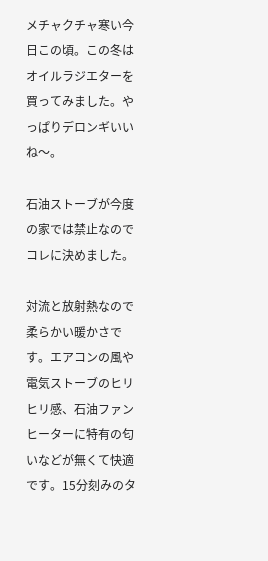メチャクチャ寒い今日この頃。この冬はオイルラジエターを買ってみました。やっぱりデロンギいいね〜。

石油ストーブが今度の家では禁止なのでコレに決めました。

対流と放射熱なので柔らかい暖かさです。エアコンの風や電気ストーブのヒリヒリ感、石油ファンヒーターに特有の匂いなどが無くて快適です。15分刻みのタ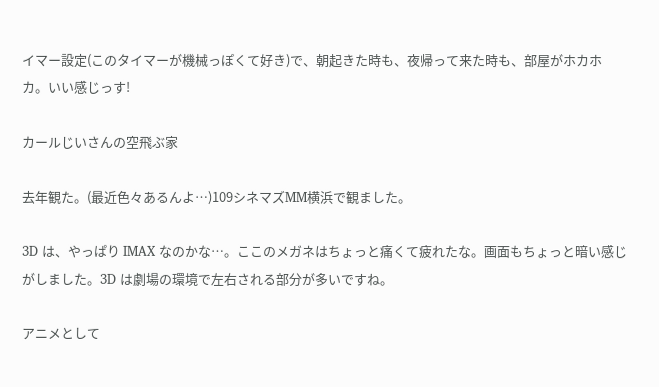イマー設定(このタイマーが機械っぽくて好き)で、朝起きた時も、夜帰って来た時も、部屋がホカホカ。いい感じっす!

カールじいさんの空飛ぶ家

去年観た。(最近色々あるんよ…)109シネマズMM横浜で観ました。

3D は、やっぱり IMAX なのかな…。ここのメガネはちょっと痛くて疲れたな。画面もちょっと暗い感じがしました。3D は劇場の環境で左右される部分が多いですね。

アニメとして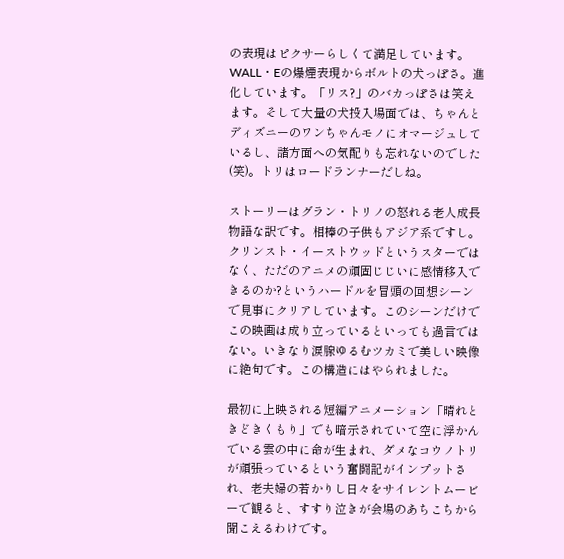の表現はピクサーらしくて満足しています。WALL・Eの爆煙表現からボルトの犬っぽさ。進化しています。「リス?」のバカっぽさは笑えます。そして大量の犬投入場面では、ちゃんとディズニーのワンちゃんモノにオマージュしているし、諸方面への気配りも忘れないのでした(笑)。トリはロードランナーだしね。

ストーリーはグラン・トリノの怒れる老人成長物語な訳です。相棒の子供もアジア系ですし。クリンスト・イーストウッドというスターではなく、ただのアニメの頑固じじいに感情移入できるのか?というハードルを冒頭の回想シーンで見事にクリアしています。このシーンだけでこの映画は成り立っているといっても過言ではない。いきなり涙腺ゆるむツカミで美しい映像に絶句です。この構造にはやられました。

最初に上映される短編アニメーション「晴れときどきくもり」でも暗示されていて空に浮かんでいる雲の中に命が生まれ、ダメなコウノトリが頑張っているという奮闘記がインプットされ、老夫婦の若かりし日々をサイレントムービーで観ると、すすり泣きが会場のあちこちから聞こえるわけです。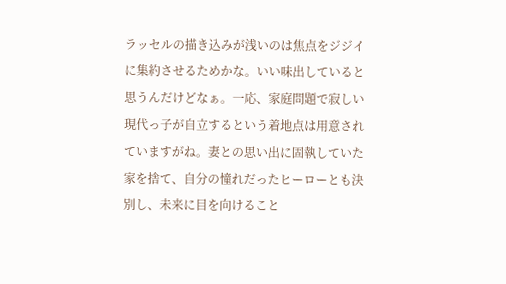ラッセルの描き込みが浅いのは焦点をジジイに集約させるためかな。いい味出していると思うんだけどなぁ。一応、家庭問題で寂しい現代っ子が自立するという着地点は用意されていますがね。妻との思い出に固執していた家を捨て、自分の憧れだったヒーローとも決別し、未来に目を向けること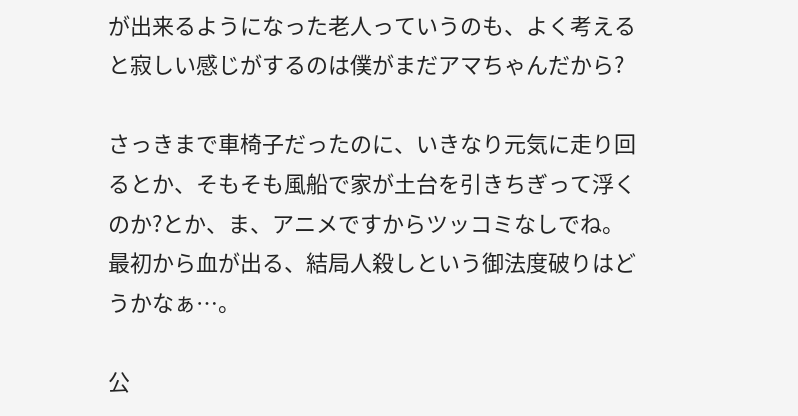が出来るようになった老人っていうのも、よく考えると寂しい感じがするのは僕がまだアマちゃんだから?

さっきまで車椅子だったのに、いきなり元気に走り回るとか、そもそも風船で家が土台を引きちぎって浮くのか?とか、ま、アニメですからツッコミなしでね。最初から血が出る、結局人殺しという御法度破りはどうかなぁ…。

公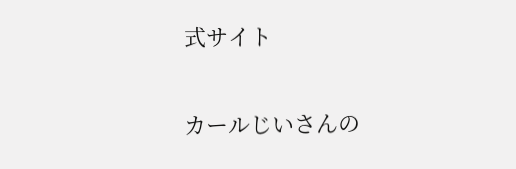式サイト

カールじいさんの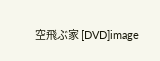空飛ぶ家 [DVD]image